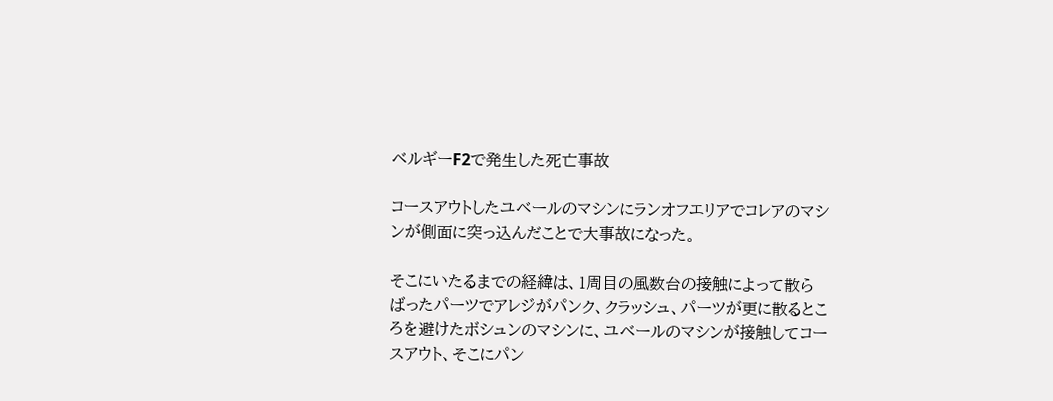ベルギーF2で発生した死亡事故

コースアウトしたユベールのマシンにランオフエリアでコレアのマシンが側面に突っ込んだことで大事故になった。

そこにいたるまでの経緯は、1周目の風数台の接触によって散らばったパーツでアレジがパンク、クラッシュ、パーツが更に散るところを避けたボシュンのマシンに、ユベールのマシンが接触してコースアウト、そこにパン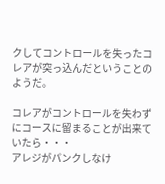クしてコントロールを失ったコレアが突っ込んだということのようだ。

コレアがコントロールを失わずにコースに留まることが出来ていたら・・・
アレジがパンクしなけ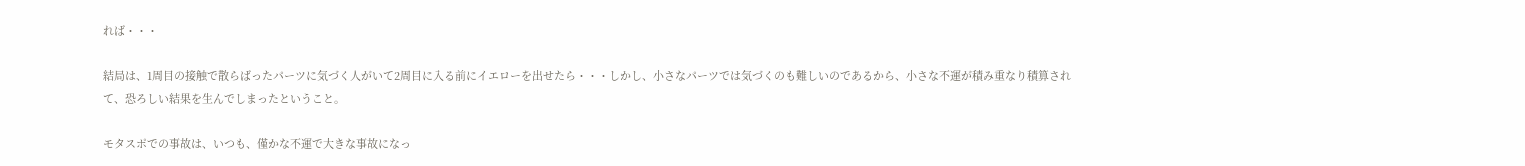れば・・・

結局は、1周目の接触で散らばったパーツに気づく人がいて2周目に入る前にイエローを出せたら・・・しかし、小さなパーツでは気づくのも難しいのであるから、小さな不運が積み重なり積算されて、恐ろしい結果を生んでしまったということ。

モタスポでの事故は、いつも、僅かな不運で大きな事故になっ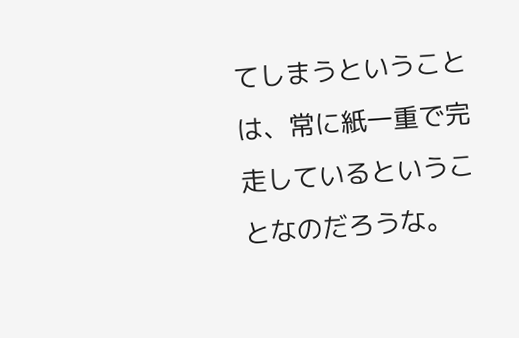てしまうということは、常に紙一重で完走しているということなのだろうな。